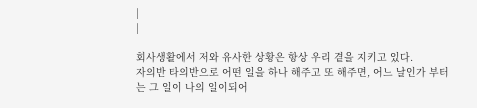|
|

회사생활에서 저와 유사한 상황은 항상 우리 곁을 지키고 있다.
자의반 타의반으로 어떤 일을 하나 해주고 또 해주면, 어느 날인가 부터는 그 일이 나의 일이되어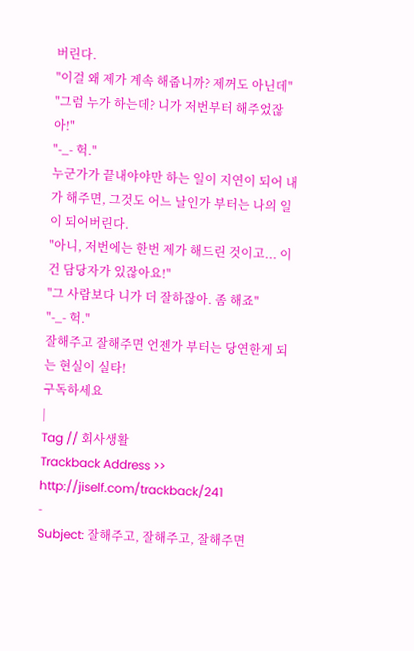버린다.
"이걸 왜 제가 계속 해줍니까? 제꺼도 아닌데"
"그럼 누가 하는데? 니가 저번부터 해주었잖아!"
"-_- 헉."
누군가가 끝내야야만 하는 일이 지연이 되어 내가 해주면, 그것도 어느 날인가 부터는 나의 일이 되어버린다.
"아니, 저번에는 한번 제가 해드린 것이고... 이건 담당자가 있잖아요!"
"그 사람보다 니가 더 잘하잖아. 좀 해죠"
"-_- 헉."
잘해주고 잘해주면 언젠가 부터는 당연한게 되는 현실이 실타!
구독하세요
|
Tag // 회사생활
Trackback Address >> http://jiself.com/trackback/241
-
Subject: 잘해주고, 잘해주고, 잘해주면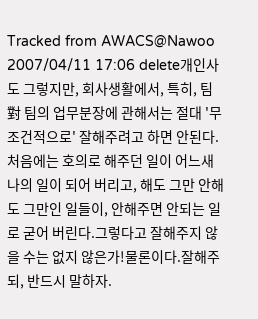Tracked from AWACS@Nawoo 2007/04/11 17:06 delete개인사도 그렇지만, 회사생활에서, 특히, 팀 對 팀의 업무분장에 관해서는 절대 '무조건적으로' 잘해주려고 하면 안된다.처음에는 호의로 해주던 일이 어느새 나의 일이 되어 버리고, 해도 그만 안해도 그만인 일들이, 안해주면 안되는 일로 굳어 버린다.그렇다고 잘해주지 않을 수는 없지 않은가!물론이다.잘해주되, 반드시 말하자.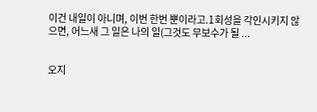이건 내일이 아니며, 이번 한번 뿐이라고.1회성을 각인시키지 않으면, 어느새 그 일은 나의 일(그것도 무보수가 될 ...


오지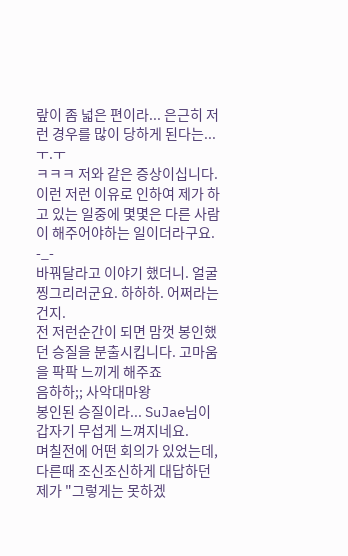랖이 좀 넓은 편이라... 은근히 저런 경우를 많이 당하게 된다는...ㅜ.ㅜ
ㅋㅋㅋ 저와 같은 증상이십니다.
이런 저런 이유로 인하여 제가 하고 있는 일중에 몇몇은 다른 사람이 해주어야하는 일이더라구요. -_-
바꿔달라고 이야기 했더니. 얼굴 찡그리러군요. 하하하. 어쩌라는 건지.
전 저런순간이 되면 맘껏 봉인했던 승질을 분출시킵니다. 고마움을 팍팍 느끼게 해주죠
음하하;; 사악대마왕
봉인된 승질이라... SuJae님이 갑자기 무섭게 느껴지네요.
며칠전에 어떤 회의가 있었는데, 다른때 조신조신하게 대답하던 제가 "그렇게는 못하겠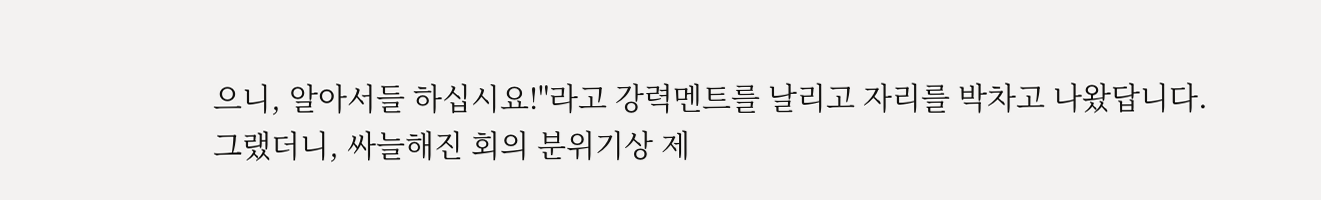으니, 알아서들 하십시요!"라고 강력멘트를 날리고 자리를 박차고 나왔답니다.
그랬더니, 싸늘해진 회의 분위기상 제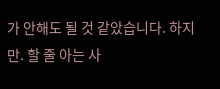가 안해도 될 것 같았습니다. 하지만. 할 줄 아는 사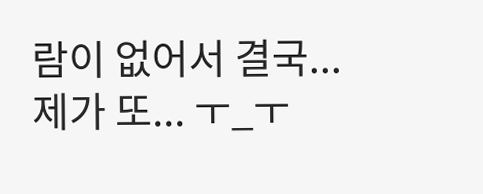람이 없어서 결국... 제가 또... ㅜ_ㅜ